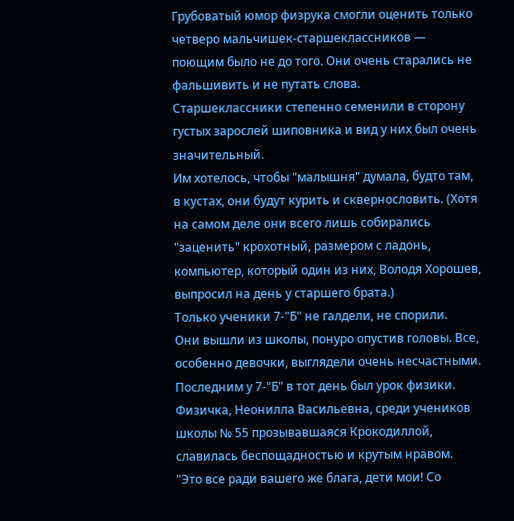Грубоватый юмор физрука смогли оценить только четверо мальчишек-старшеклассников — поющим было не до того. Они очень старались не фальшивить и не путать слова.
Старшеклассники степенно семенили в сторону густых зарослей шиповника и вид у них был очень значительный.
Им хотелось, чтобы "малышня" думала, будто там, в кустах, они будут курить и сквернословить. (Хотя на самом деле они всего лишь собирались "заценить" крохотный, размером с ладонь, компьютер, который один из них, Володя Хорошев, выпросил на день у старшего брата.)
Только ученики 7-"Б" не галдели, не спорили.
Они вышли из школы, понуро опустив головы. Все, особенно девочки, выглядели очень несчастными.
Последним у 7-"Б" в тот день был урок физики.
Физичка, Неонилла Васильевна, среди учеников школы № 55 прозывавшаяся Крокодиллой, славилась беспощадностью и крутым нравом.
"Это все ради вашего же блага, дети мои! Со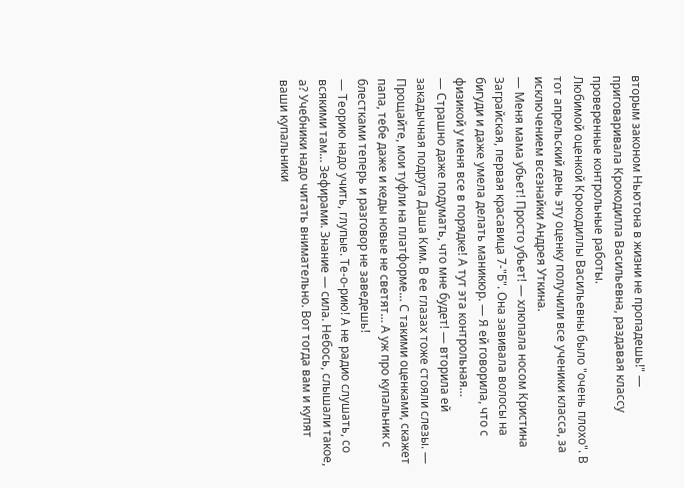вторым законом Ньютона в жизни не пропадешь!" — приговаривала Крокодилла Васильевна, раздавая классу проверенные контрольные работы.
Любимой оценкой Крокодиллы Васильевны было "очень плохо". В тот апрельский день эту оценку получили все ученики класса, за исключением всезнайки Андрея Уткина.
— Меня мама убьет! Просто убьет! — хлюпала носом Кристина Заграйская, первая красавица 7-"Б". Она завивала волосы на бигуди и даже умела делать маникюр. — Я ей говорила, что с физикой у меня все в порядке! А тут эта контрольная…
— Страшно даже подумать, что мне будет! — вторила ей закадычная подруга Даша Ким. В ее глазах тоже стояли слезы. — Прощайте, мои туфли на платформе… С такими оценками, скажет папа, тебе даже и кеды новые не светят… А уж про купальник с блестками теперь и разговор не заведешь!
— Теорию надо учить, глупые. Те-о-рию! А не радио слушать, со всякими там… Зефирами. Знание — сила. Небось, слышали такое, а? Учебники надо читать внимательно. Вот тогда вам и купят ваши купальники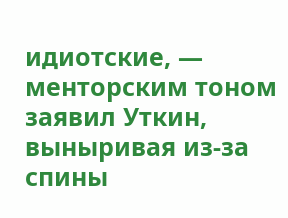идиотские, — менторским тоном заявил Уткин, выныривая из-за спины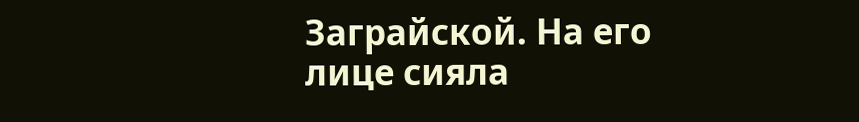Заграйской. На его лице сияла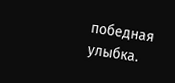победная улыбка.